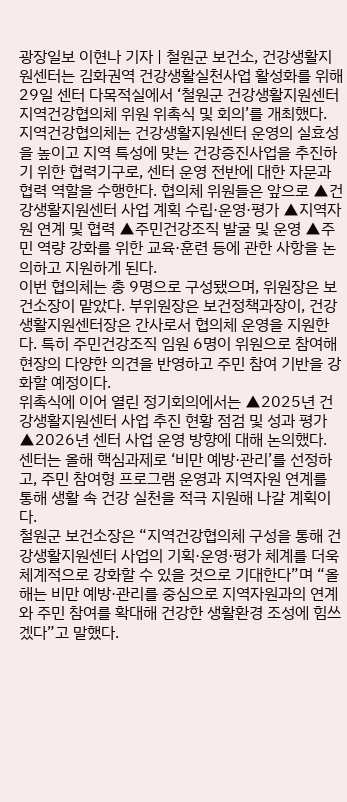광장일보 이현나 기자 | 철원군 보건소, 건강생활지원센터는 김화권역 건강생활실천사업 활성화를 위해 29일 센터 다목적실에서 ‘철원군 건강생활지원센터 지역건강협의체 위원 위촉식 및 회의’를 개최했다.
지역건강협의체는 건강생활지원센터 운영의 실효성을 높이고 지역 특성에 맞는 건강증진사업을 추진하기 위한 협력기구로, 센터 운영 전반에 대한 자문과 협력 역할을 수행한다. 협의체 위원들은 앞으로 ▲건강생활지원센터 사업 계획 수립·운영·평가 ▲지역자원 연계 및 협력 ▲주민건강조직 발굴 및 운영 ▲주민 역량 강화를 위한 교육·훈련 등에 관한 사항을 논의하고 지원하게 된다.
이번 협의체는 총 9명으로 구성됐으며, 위원장은 보건소장이 맡았다. 부위원장은 보건정책과장이, 건강생활지원센터장은 간사로서 협의체 운영을 지원한다. 특히 주민건강조직 임원 6명이 위원으로 참여해 현장의 다양한 의견을 반영하고 주민 참여 기반을 강화할 예정이다.
위촉식에 이어 열린 정기회의에서는 ▲2025년 건강생활지원센터 사업 추진 현황 점검 및 성과 평가 ▲2026년 센터 사업 운영 방향에 대해 논의했다. 센터는 올해 핵심과제로 ‘비만 예방·관리’를 선정하고, 주민 참여형 프로그램 운영과 지역자원 연계를 통해 생활 속 건강 실천을 적극 지원해 나갈 계획이다.
철원군 보건소장은 “지역건강협의체 구성을 통해 건강생활지원센터 사업의 기획·운영·평가 체계를 더욱 체계적으로 강화할 수 있을 것으로 기대한다”며 “올해는 비만 예방·관리를 중심으로 지역자원과의 연계와 주민 참여를 확대해 건강한 생활환경 조성에 힘쓰겠다”고 말했다.